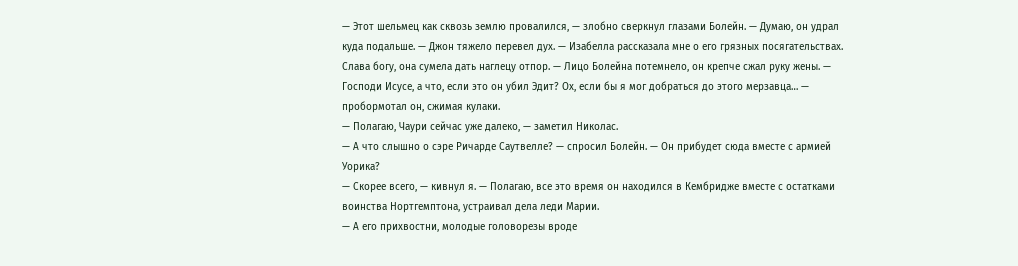— Этот шельмец как сквозь землю провалился, — злобно сверкнул глазами Болейн. — Думаю, он удрал куда подальше. — Джон тяжело перевел дух. — Изабелла рассказала мне о его грязных посягательствах. Слава богу, она сумела дать наглецу отпор. — Лицо Болейна потемнело, он крепче сжал руку жены. — Господи Исусе, а что, если это он убил Эдит? Ох, если бы я мог добраться до этого мерзавца… — пробормотал он, сжимая кулаки.
— Полагаю, Чаури сейчас уже далеко, — заметил Николас.
— А что слышно о сэре Ричарде Саутвелле? — спросил Болейн. — Он прибудет сюда вместе с армией Уорика?
— Скорее всего, — кивнул я. — Полагаю, все это время он находился в Кембридже вместе с остатками воинства Нортгемптона, устраивал дела леди Марии.
— А его прихвостни, молодые головорезы вроде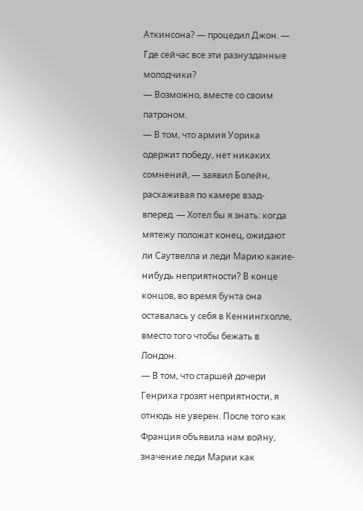Аткинсона? — процедил Джон. — Где сейчас все эти разнузданные молодчики?
— Возможно, вместе со своим патроном.
— В том, что армия Уорика одержит победу, нет никаких сомнений, — заявил Болейн, расхаживая по камере взад-вперед. — Хотел бы я знать: когда мятежу положат конец, ожидают ли Саутвелла и леди Марию какие-нибудь неприятности? В конце концов, во время бунта она оставалась у себя в Кеннингхолле, вместо того чтобы бежать в Лондон.
— В том, что старшей дочери Генриха грозят неприятности, я отнюдь не уверен. После того как Франция объявила нам войну, значение леди Марии как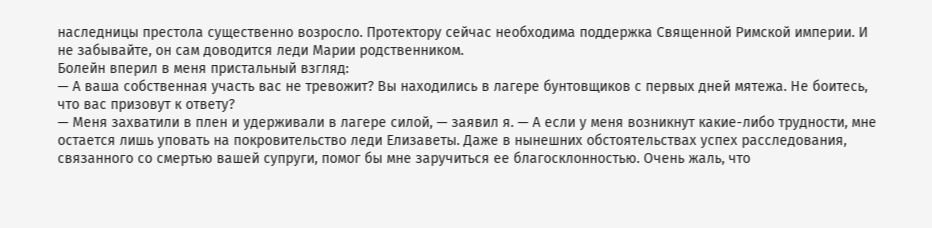наследницы престола существенно возросло. Протектору сейчас необходима поддержка Священной Римской империи. И не забывайте, он сам доводится леди Марии родственником.
Болейн вперил в меня пристальный взгляд:
— А ваша собственная участь вас не тревожит? Вы находились в лагере бунтовщиков с первых дней мятежа. Не боитесь, что вас призовут к ответу?
— Меня захватили в плен и удерживали в лагере силой, — заявил я. — А если у меня возникнут какие-либо трудности, мне остается лишь уповать на покровительство леди Елизаветы. Даже в нынешних обстоятельствах успех расследования, связанного со смертью вашей супруги, помог бы мне заручиться ее благосклонностью. Очень жаль, что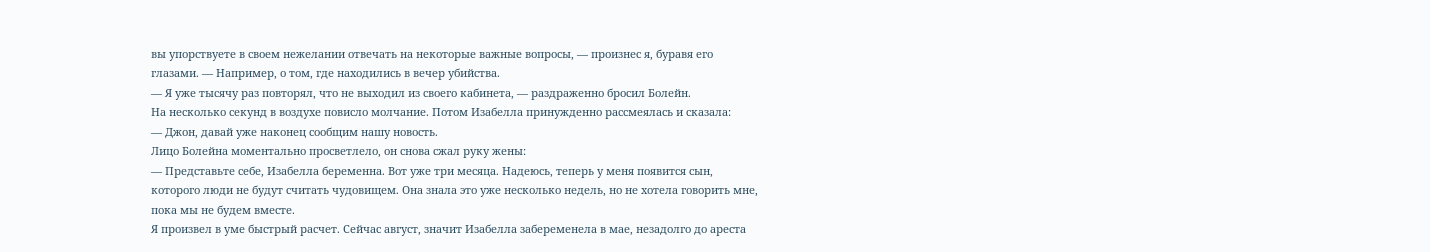вы упорствуете в своем нежелании отвечать на некоторые важные вопросы, — произнес я, буравя его глазами. — Например, о том, где находились в вечер убийства.
— Я уже тысячу раз повторял, что не выходил из своего кабинета, — раздраженно бросил Болейн.
На несколько секунд в воздухе повисло молчание. Потом Изабелла принужденно рассмеялась и сказала:
— Джон, давай уже наконец сообщим нашу новость.
Лицо Болейна моментально просветлело, он снова сжал руку жены:
— Представьте себе, Изабелла беременна. Вот уже три месяца. Надеюсь, теперь у меня появится сын, которого люди не будут считать чудовищем. Она знала это уже несколько недель, но не хотела говорить мне, пока мы не будем вместе.
Я произвел в уме быстрый расчет. Сейчас август, значит Изабелла забеременела в мае, незадолго до ареста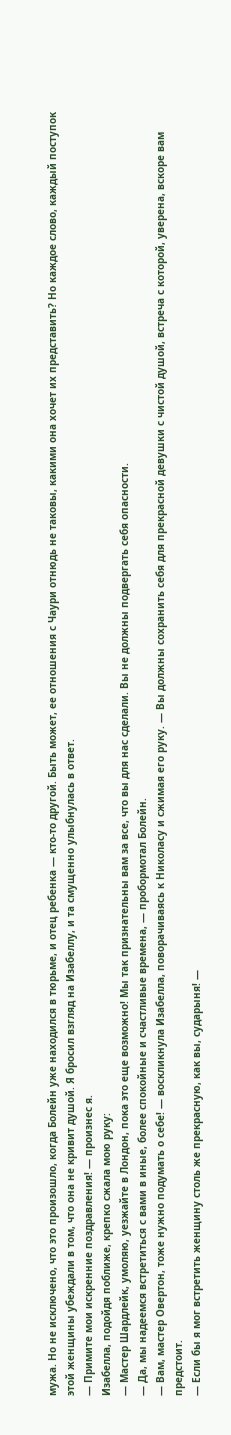мужа. Но не исключено, что это произошло, когда Болейн уже находился в тюрьме, и отец ребенка — кто-то другой. Быть может, ее отношения с Чаури отнюдь не таковы, какими она хочет их представить? Но каждое слово, каждый поступок этой женщины убеждали в том, что она не кривит душой. Я бросил взгляд на Изабеллу, и та смущенно улыбнулась в ответ.
— Примите мои искренние поздравления! — произнес я.
Изабелла, подойдя поближе, крепко сжала мою руку:
— Мастер Шардлейк, умоляю, уезжайте в Лондон, пока это еще возможно! Мы так признательны вам за все, что вы для нас сделали. Вы не должны подвергать себя опасности.
— Да, мы надеемся встретиться с вами в иные, более спокойные и счастливые времена, — пробормотал Болейн.
— Вам, мастер Овертон, тоже нужно подумать о себе! — воскликнула Изабелла, поворачиваясь к Николасу и сжимая его руку. — Вы должны сохранить себя для прекрасной девушки с чистой душой, встреча с которой, уверена, вскоре вам предстоит.
— Если бы я мог встретить женщину столь же прекрасную, как вы, сударыня! —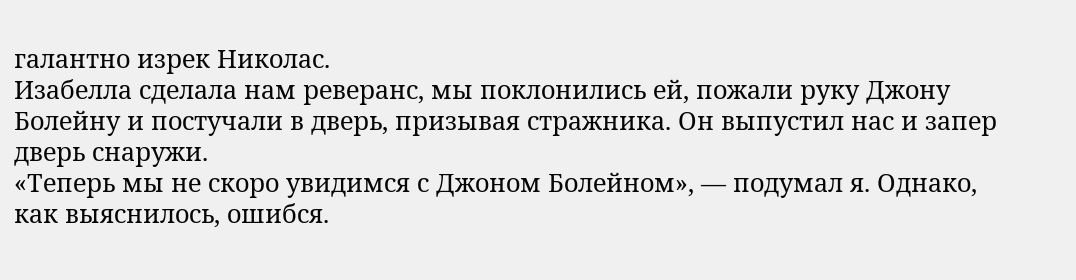галантно изрек Николас.
Изабелла сделала нам реверанс, мы поклонились ей, пожали руку Джону Болейну и постучали в дверь, призывая стражника. Он выпустил нас и запер дверь снаружи.
«Теперь мы не скоро увидимся с Джоном Болейном», — подумал я. Однако, как выяснилось, ошибся.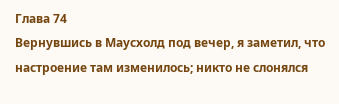Глава 74
Вернувшись в Маусхолд под вечер, я заметил, что настроение там изменилось; никто не слонялся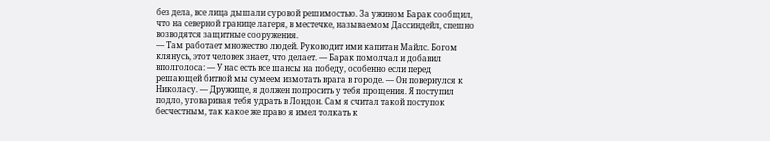без дела, все лица дышали суровой решимостью. За ужином Барак сообщил, что на северной границе лагеря, в местечке, называемом Дассиндейл, спешно возводятся защитные сооружения.
— Там работает множество людей. Руководит ими капитан Майлс. Богом клянусь, этот человек знает, что делает. — Барак помолчал и добавил вполголоса: — У нас есть все шансы на победу, особенно если перед решающей битвой мы сумеем измотать врага в городе. — Он повернулся к Николасу. — Дружище, я должен попросить у тебя прощения. Я поступил подло, уговаривая тебя удрать в Лондон. Сам я считал такой поступок бесчестным, так какое же право я имел толкать к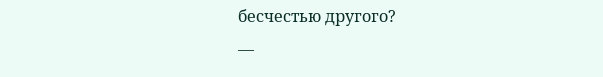бесчестью другого?
—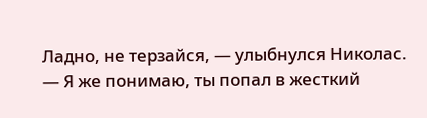Ладно, не терзайся, — улыбнулся Николас. — Я же понимаю, ты попал в жесткий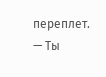переплет.
— Ты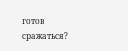готов сражаться?